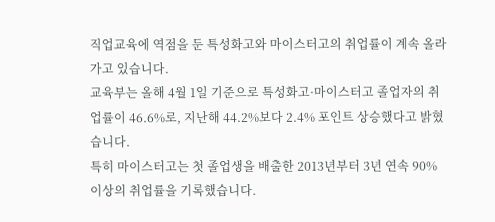직업교육에 역점을 둔 특성화고와 마이스터고의 취업률이 계속 올라가고 있습니다.
교육부는 올해 4월 1일 기준으로 특성화고·마이스터고 졸업자의 취업률이 46.6%로, 지난해 44.2%보다 2.4% 포인트 상승했다고 밝혔습니다.
특히 마이스터고는 첫 졸업생을 배출한 2013년부터 3년 연속 90% 이상의 취업률을 기록했습니다.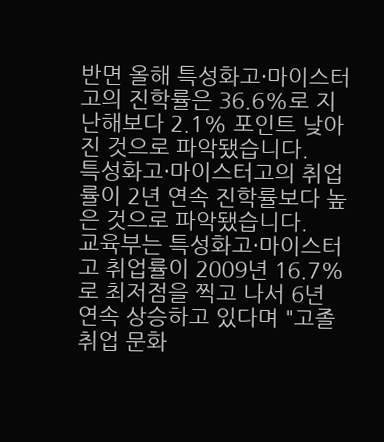반면 올해 특성화고·마이스터고의 진학률은 36.6%로 지난해보다 2.1% 포인트 낮아진 것으로 파악됐습니다.
특성화고·마이스터고의 취업률이 2년 연속 진학률보다 높은 것으로 파악됐습니다.
교육부는 특성화고·마이스터고 취업률이 2009년 16.7%로 최저점을 찍고 나서 6년 연속 상승하고 있다며 "고졸취업 문화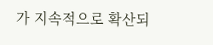가 지속적으로 확산되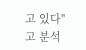고 있다"고 분석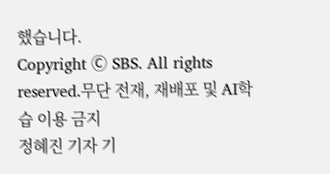했습니다.
Copyright Ⓒ SBS. All rights reserved.무단 전재, 재배포 및 AI학습 이용 금지
정혜진 기자 기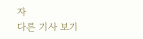자
다른 기사 보기